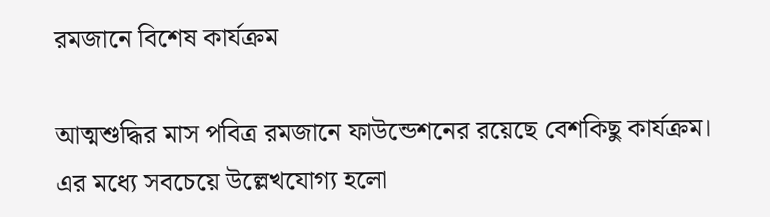রমজানে বিশেষ কার্যক্রম

আত্মশুদ্ধির মাস পবিত্র রমজানে ফাউন্ডেশনের রয়েছে বেশকিছু কার্যক্রম। এর মধ্যে সবচেয়ে উল্লেখযোগ্য হলো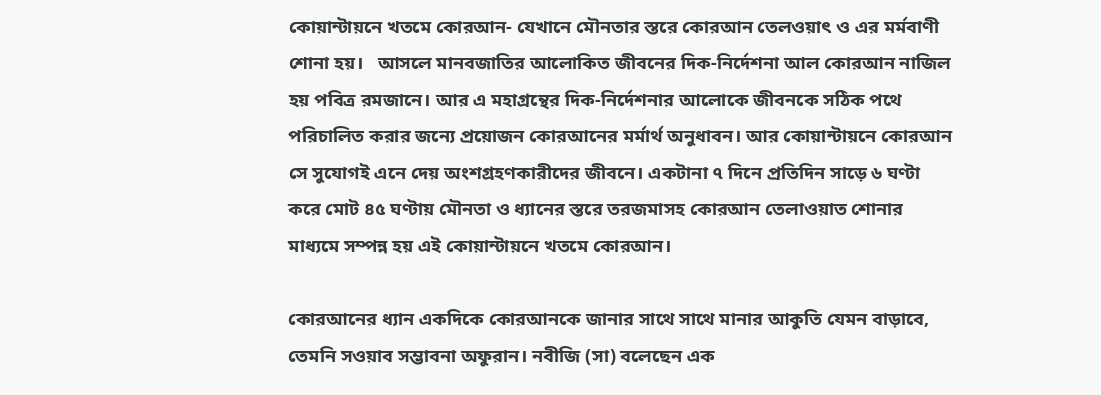কোয়ান্টায়নে খতমে কোরআন- যেখানে মৌনতার স্তরে কোরআন তেলওয়াৎ ও এর মর্মবাণী শোনা হয়।   আসলে মানবজাতির আলোকিত জীবনের দিক-নির্দেশনা আল কোরআন নাজিল হয় পবিত্র রমজানে। আর এ মহাগ্রন্থের দিক-নির্দেশনার আলোকে জীবনকে সঠিক পথে পরিচালিত করার জন্যে প্রয়োজন কোরআনের মর্মার্থ অনুধাবন। আর কোয়ান্টায়নে কোরআন সে সুযোগই এনে দেয় অংশগ্রহণকারীদের জীবনে। একটানা ৭ দিনে প্রতিদিন সাড়ে ৬ ঘণ্টা করে মোট ৪৫ ঘণ্টায় মৌনতা ও ধ্যানের স্তরে তরজমাসহ কোরআন তেলাওয়াত শোনার মাধ্যমে সম্পন্ন হয় এই কোয়ান্টায়নে খতমে কোরআন।

কোরআনের ধ্যান একদিকে কোরআনকে জানার সাথে সাথে মানার আকুতি যেমন বাড়াবে, তেমনি সওয়াব সম্ভাবনা অফুরান। নবীজি (সা) বলেছেন এক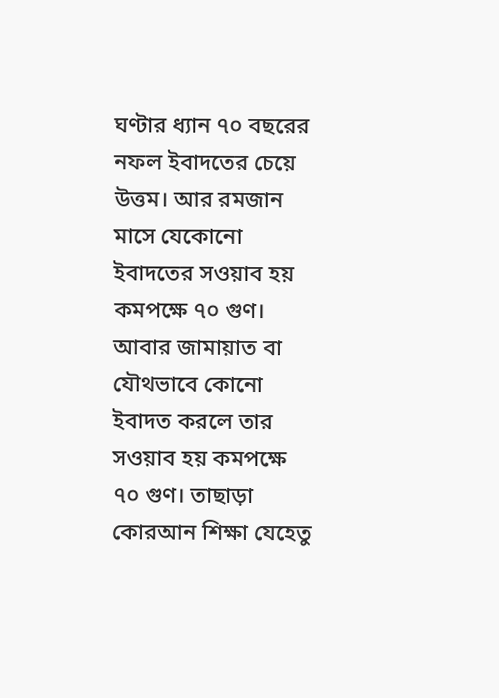ঘণ্টার ধ্যান ৭০ বছরের নফল ইবাদতের চেয়ে উত্তম। আর রমজান মাসে যেকোনো ইবাদতের সওয়াব হয় কমপক্ষে ৭০ গুণ। আবার জামায়াত বা যৌথভাবে কোনো ইবাদত করলে তার সওয়াব হয় কমপক্ষে ৭০ গুণ। তাছাড়া কোরআন শিক্ষা যেহেতু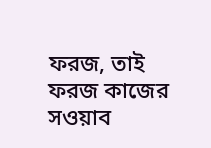ফরজ, তাই ফরজ কাজের সওয়াব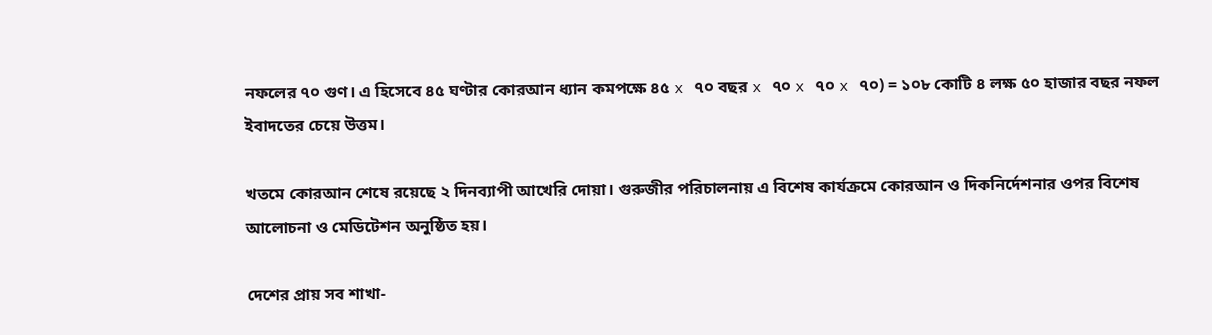নফলের ৭০ গুণ। এ হিসেবে ৪৫ ঘণ্টার কোরআন ধ্যান কমপক্ষে ৪৫ x ৭০ বছর x ৭০ x ৭০ x ৭০) = ১০৮ কোটি ৪ লক্ষ ৫০ হাজার বছর নফল ইবাদতের চেয়ে উত্তম।

খতমে কোরআন শেষে রয়েছে ২ দিনব্যাপী আখেরি দোয়া। গুরুজীর পরিচালনায় এ বিশেষ কার্যক্রমে কোরআন ও দিকনির্দেশনার ওপর বিশেষ আলোচনা ও মেডিটেশন অনুষ্ঠিত হয়।

দেশের প্রায় সব শাখা-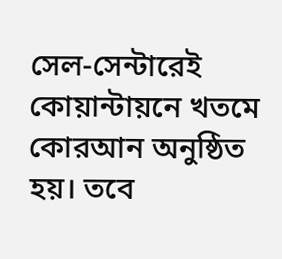সেল-সেন্টারেই কোয়ান্টায়নে খতমে কোরআন অনুষ্ঠিত হয়। তবে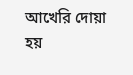আখেরি দোয়া হয়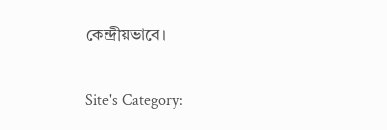কেন্দ্রীয়ভাবে।

Site's Category: